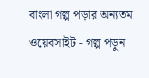বাংলা গল্প পড়ার অন্যতম ওয়েবসাইট - গল্প পড়ুন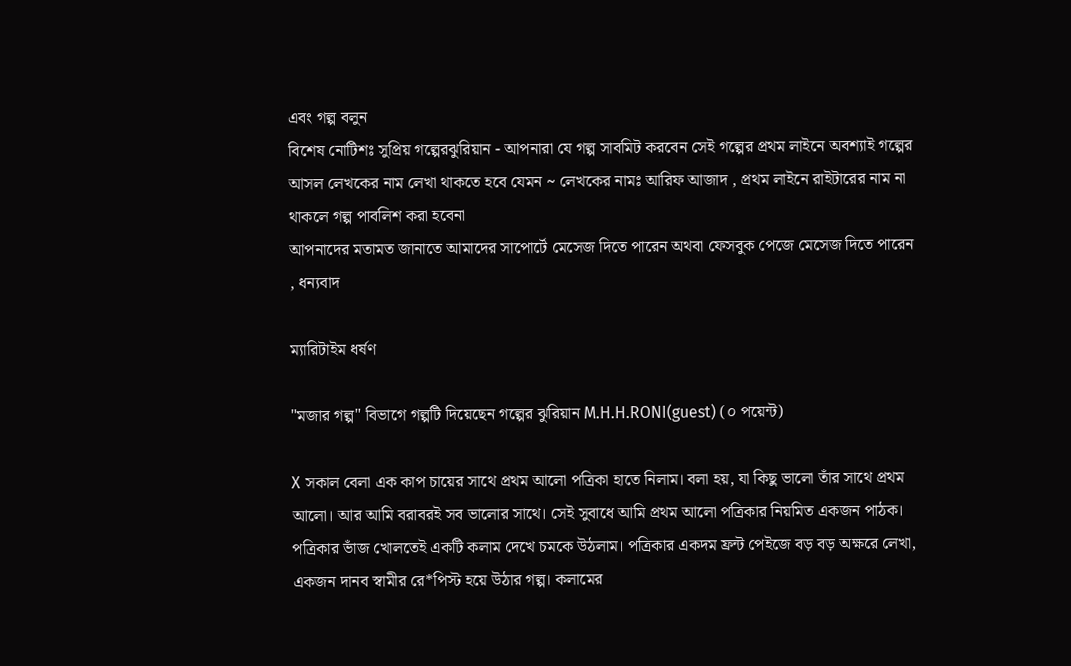এবং গল্প বলুন
বিশেষ নোটিশঃ সুপ্রিয় গল্পেরঝুরিয়ান - আপনারা যে গল্প সাবমিট করবেন সেই গল্পের প্রথম লাইনে অবশ্যাই গল্পের আসল লেখকের নাম লেখা থাকতে হবে যেমন ~ লেখকের নামঃ আরিফ আজাদ , প্রথম লাইনে রাইটারের নাম না থাকলে গল্প পাবলিশ করা হবেনা
আপনাদের মতামত জানাতে আমাদের সাপোর্টে মেসেজ দিতে পারেন অথবা ফেসবুক পেজে মেসেজ দিতে পারেন , ধন্যবাদ

ম্যারিটাইম ধর্ষণ

"মজার গল্প" বিভাগে গল্পটি দিয়েছেন গল্পের ঝুরিয়ান M.H.H.RONI(guest) (০ পয়েন্ট)

X সকাল বেলা এক কাপ চায়ের সাথে প্রথম আলো পত্রিকা হাতে নিলাম। বলা হয়, যা কিছু ভালো তাঁর সাথে প্রথম আলো। আর আমি বরাবরই সব ভালোর সাথে। সেই সুবাধে আমি প্রথম আলো পত্রিকার নিয়মিত একজন পাঠক। পত্রিকার ভাঁজ খোলতেই একটি কলাম দেখে চমকে উঠলাম। পত্রিকার একদম ফ্রন্ট পেইজে বড় বড় অক্ষরে লেখা, একজন দানব স্বামীর রে*পিস্ট হয়ে উঠার গল্প। কলামের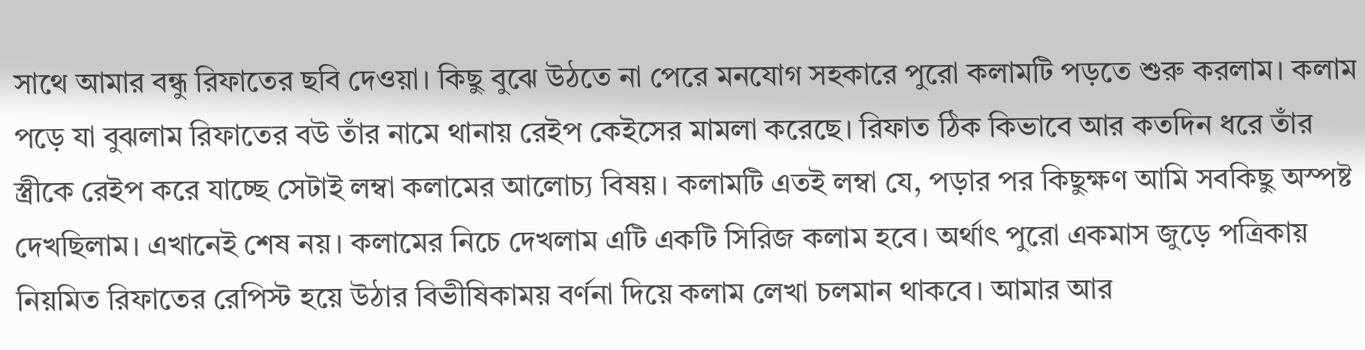সাথে আমার বন্ধু রিফাতের ছবি দেওয়া। কিছু বুঝে উঠতে না পেরে মনযোগ সহকারে পুরো কলামটি পড়তে শুরু করলাম। কলাম পড়ে যা বুঝলাম রিফাতের বউ তাঁর নামে থানায় রেইপ কেইসের মামলা করেছে। রিফাত ঠিক কিভাবে আর কতদিন ধরে তাঁর স্ত্রীকে রেইপ করে যাচ্ছে সেটাই লম্বা কলামের আলোচ্য বিষয়। কলামটি এতই লম্বা যে, পড়ার পর কিছুক্ষণ আমি সবকিছু অস্পষ্ট দেখছিলাম। এখানেই শেষ নয়। কলামের নিচে দেখলাম এটি একটি সিরিজ কলাম হবে। অর্থাৎ পুরো একমাস জুড়ে পত্রিকায় নিয়মিত রিফাতের রেপিস্ট হয়ে উঠার বিভীষিকাময় বর্ণনা দিয়ে কলাম লেখা চলমান থাকবে। আমার আর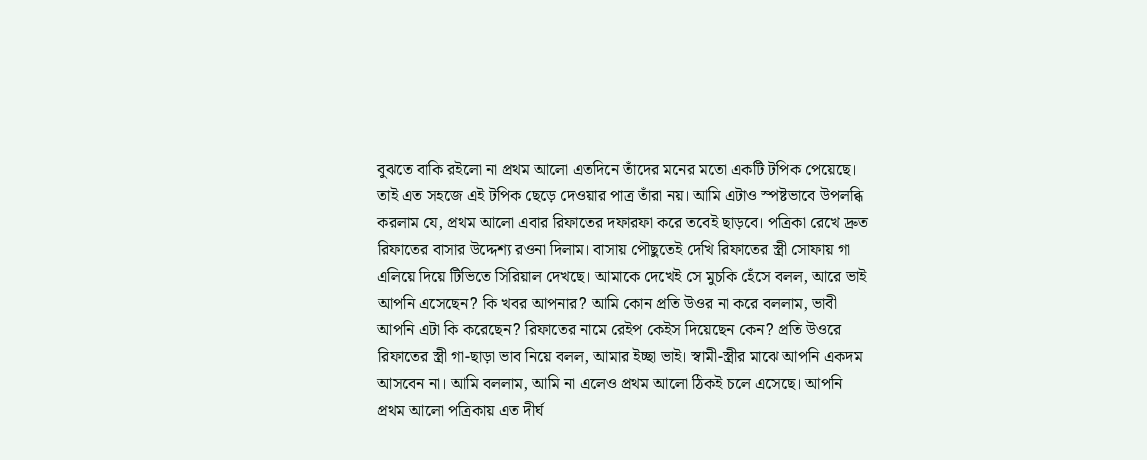বুঝতে বাকি রইলো না প্রথম আলো এতদিনে তাঁদের মনের মতো একটি টপিক পেয়েছে। তাই এত সহজে এই টপিক ছেড়ে দেওয়ার পাত্র তাঁরা নয়। আমি এটাও স্পষ্টভাবে উপলব্ধি করলাম যে, প্রথম আলো এবার রিফাতের দফারফা করে তবেই ছাড়বে। পত্রিকা রেখে দ্রুত রিফাতের বাসার উদ্দেশ্য রওনা দিলাম। বাসায় পৌছুতেই দেখি রিফাতের স্ত্রী সোফায় গা এলিয়ে দিয়ে টিভিতে সিরিয়াল দেখছে। আমাকে দেখেই সে মুচকি হেঁসে বলল, আরে ভাই আপনি এসেছেন? কি খবর আপনার? আমি কোন প্রতি উওর না করে বললাম, ভাবী আপনি এটা কি করেছেন? রিফাতের নামে রেইপ কেইস দিয়েছেন কেন? প্রতি উওরে রিফাতের স্ত্রী গা-ছাড়া ভাব নিয়ে বলল, আমার ইচ্ছা ভাই। স্বামী-স্ত্রীর মাঝে আপনি একদম আসবেন না। আমি বললাম, আমি না এলেও প্রথম আলো ঠিকই চলে এসেছে। আপনি প্রথম আলো পত্রিকায় এত দীর্ঘ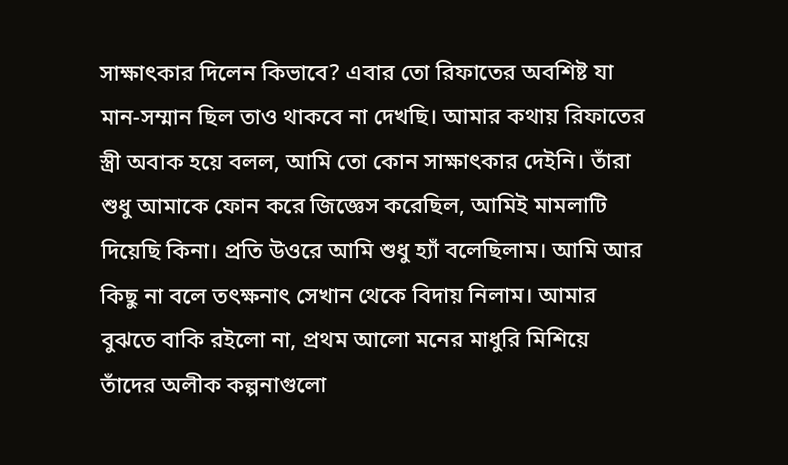সাক্ষাৎকার দিলেন কিভাবে? এবার তো রিফাতের অবশিষ্ট যা মান-সম্মান ছিল তাও থাকবে না দেখছি। আমার কথায় রিফাতের স্ত্রী অবাক হয়ে বলল, আমি তো কোন সাক্ষাৎকার দেইনি। তাঁরা শুধু আমাকে ফোন করে জিজ্ঞেস করেছিল, আমিই মামলাটি দিয়েছি কিনা। প্রতি উওরে আমি শুধু হ্যাঁ বলেছিলাম। আমি আর কিছু না বলে তৎক্ষনাৎ সেখান থেকে বিদায় নিলাম। আমার বুঝতে বাকি রইলো না, প্রথম আলো মনের মাধুরি মিশিয়ে তাঁদের অলীক কল্পনাগুলো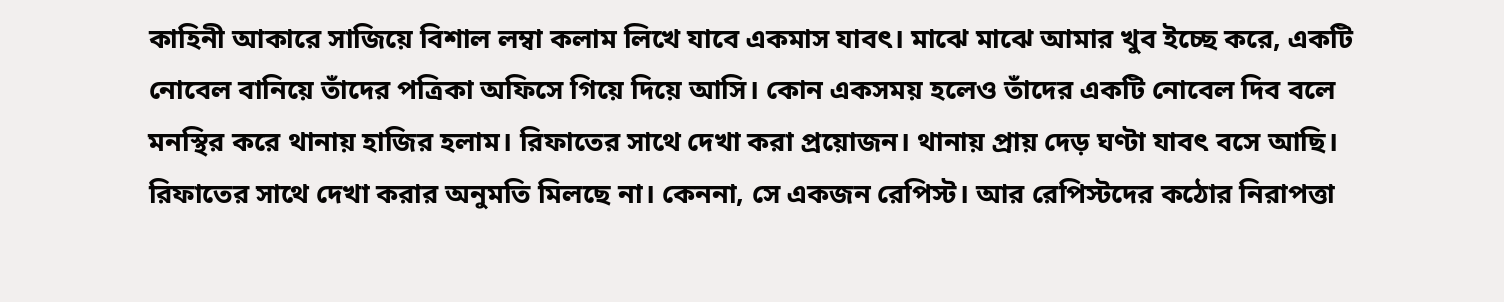কাহিনী আকারে সাজিয়ে বিশাল লম্বা কলাম লিখে যাবে একমাস যাবৎ। মাঝে মাঝে আমার খুব ইচ্ছে করে, একটি নোবেল বানিয়ে তাঁদের পত্রিকা অফিসে গিয়ে দিয়ে আসি। কোন একসময় হলেও তাঁদের একটি নোবেল দিব বলে মনস্থির করে থানায় হাজির হলাম। রিফাতের সাথে দেখা করা প্রয়োজন। থানায় প্রায় দেড় ঘণ্টা যাবৎ বসে আছি। রিফাতের সাথে দেখা করার অনুমতি মিলছে না। কেননা, সে একজন রেপিস্ট। আর রেপিস্টদের কঠোর নিরাপত্তা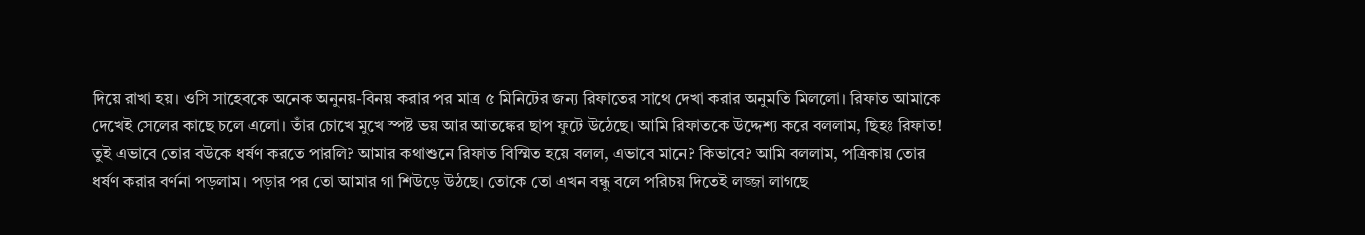দিয়ে রাখা হয়। ওসি সাহেবকে অনেক অনুনয়-বিনয় করার পর মাত্র ৫ মিনিটের জন্য রিফাতের সাথে দেখা করার অনুমতি মিললো। রিফাত আমাকে দেখেই সেলের কাছে চলে এলো। তাঁর চোখে মুখে স্পষ্ট ভয় আর আতঙ্কের ছাপ ফুটে উঠেছে। আমি রিফাতকে উদ্দেশ্য করে বললাম, ছিহঃ রিফাত! তুই এভাবে তোর বউকে ধর্ষণ করতে পারলি? আমার কথাশুনে রিফাত বিস্মিত হয়ে বলল, এভাবে মানে? কিভাবে? আমি বললাম, পত্রিকায় তোর ধর্ষণ করার বর্ণনা পড়লাম। পড়ার পর তো আমার গা শিউড়ে উঠছে। তোকে তো এখন বন্ধু বলে পরিচয় দিতেই লজ্জা লাগছে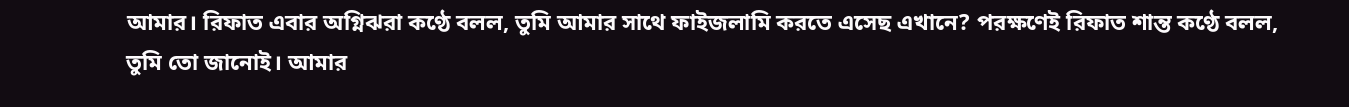আমার। রিফাত এবার অগ্নিঝরা কণ্ঠে বলল, তুমি আমার সাথে ফাইজলামি করতে এসেছ এখানে? পরক্ষণেই রিফাত শান্ত কণ্ঠে বলল, তুমি তো জানোই। আমার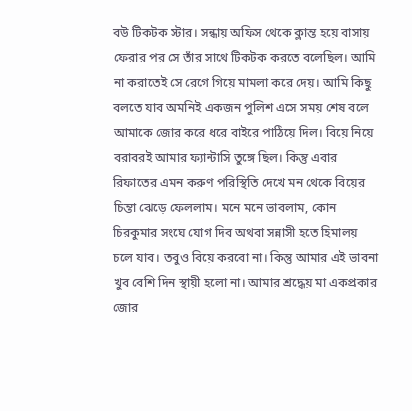বউ টিকটক স্টার। সন্ধায় অফিস থেকে ক্লান্ত হয়ে বাসায় ফেরার পর সে তাঁর সাথে টিকটক করতে বলেছিল। আমি না করাতেই সে রেগে গিয়ে মামলা করে দেয়। আমি কিছু বলতে যাব অমনিই একজন পুলিশ এসে সময় শেষ বলে আমাকে জোর করে ধরে বাইরে পাঠিয়ে দিল। বিয়ে নিয়ে বরাবরই আমার ফ্যান্টাসি তুঙ্গে ছিল। কিন্তু এবার রিফাতের এমন করুণ পরিস্থিতি দেখে মন থেকে বিয়ের চিন্তা ঝেড়ে ফেললাম। মনে মনে ভাবলাম, কোন চিরকুমার সংঘে যোগ দিব অথবা সন্নাসী হতে হিমালয় চলে যাব। তবুও বিয়ে করবো না। কিন্তু আমার এই ভাবনা খুব বেশি দিন স্থায়ী হলো না। আমার শ্রদ্ধেয় মা একপ্রকার জোর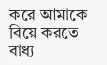করে আমাকে বিয়ে করতে বাধ্য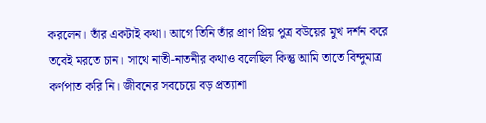করলেন। তাঁর একটাই কথা। আগে তিনি তাঁর প্রাণ প্রিয় পুত্র বউয়ের মুখ দর্শন করে তবেই মরতে চান। সাথে নাতী-নাতনীর কথাও বলেছিল কিন্তু আমি তাতে বিন্দুমাত্র কর্ণপাত করি নি। জীবনের সবচেয়ে বড় প্রত্যাশা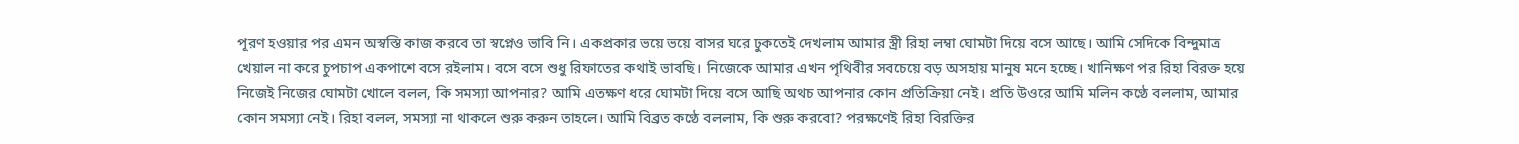পূরণ হওয়ার পর এমন অস্বস্তি কাজ করবে তা স্বপ্নেও ভাবি নি। একপ্রকার ভয়ে ভয়ে বাসর ঘরে ঢুকতেই দেখলাম আমার স্ত্রী রিহা লম্বা ঘোমটা দিয়ে বসে আছে। আমি সেদিকে বিন্দুমাত্র খেয়াল না করে চুপচাপ একপাশে বসে রইলাম। বসে বসে শুধু রিফাতের কথাই ভাবছি। নিজেকে আমার এখন পৃথিবীর সবচেয়ে বড় অসহায় মানুষ মনে হচ্ছে। খানিক্ষণ পর রিহা বিরক্ত হয়ে নিজেই নিজের ঘোমটা খোলে বলল, কি সমস্যা আপনার? আমি এতক্ষণ ধরে ঘোমটা দিয়ে বসে আছি অথচ আপনার কোন প্রতিক্রিয়া নেই। প্রতি উওরে আমি মলিন কণ্ঠে বললাম, আমার কোন সমস্যা নেই। রিহা বলল, সমস্যা না থাকলে শুরু করুন তাহলে। আমি বিব্রত কণ্ঠে বললাম, কি শুরু করবো? পরক্ষণেই রিহা বিরক্তির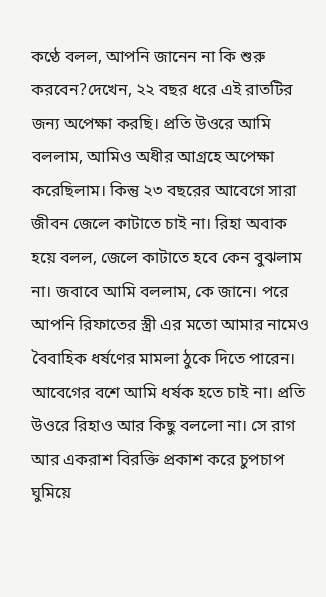কণ্ঠে বলল, আপনি জানেন না কি শুরু করবেন?দেখেন, ২২ বছর ধরে এই রাতটির জন্য অপেক্ষা করছি। প্রতি উওরে আমি বললাম, আমিও অধীর আগ্রহে অপেক্ষা করেছিলাম। কিন্তু ২৩ বছরের আবেগে সারা জীবন জেলে কাটাতে চাই না। রিহা অবাক হয়ে বলল, জেলে কাটাতে হবে কেন বুঝলাম না। জবাবে আমি বললাম, কে জানে। পরে আপনি রিফাতের স্ত্রী এর মতো আমার নামেও বৈবাহিক ধর্ষণের মামলা ঠুকে দিতে পারেন। আবেগের বশে আমি ধর্ষক হতে চাই না। প্রতি উওরে রিহাও আর কিছু বললো না। সে রাগ আর একরাশ বিরক্তি প্রকাশ করে চুপচাপ ঘুমিয়ে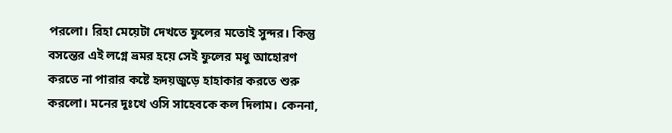পরলো। রিহা মেয়েটা দেখতে ফুলের মতোই সুন্দর। কিন্তু বসন্তের এই লগ্নে ভ্রমর হয়ে সেই ফুলের মধু আহোরণ করতে না পারার কষ্টে হৃদয়জুড়ে হাহাকার করতে শুরু করলো। মনের দুঃখে ওসি সাহেবকে কল দিলাম। কেননা,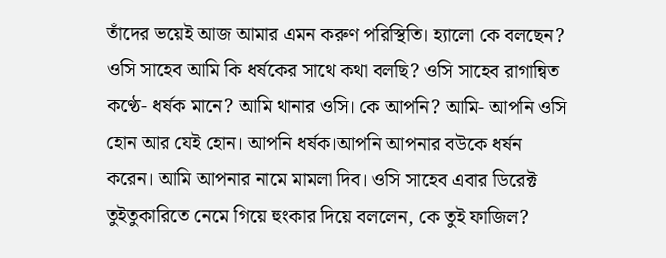তাঁদের ভয়েই আজ আমার এমন করুণ পরিস্থিতি। হ্যালো কে বলছেন? ওসি সাহেব আমি কি ধর্ষকের সাথে কথা বলছি? ওসি সাহেব রাগান্বিত কণ্ঠে- ধর্ষক মানে? আমি থানার ওসি। কে আপনি? আমি- আপনি ওসি হোন আর যেই হোন। আপনি ধর্ষক।আপনি আপনার বউকে ধর্ষন করেন। আমি আপনার নামে মামলা দিব। ওসি সাহেব এবার ডিরেক্ট তুইতুকারিতে নেমে গিয়ে হুংকার দিয়ে বললেন, কে তুই ফাজিল?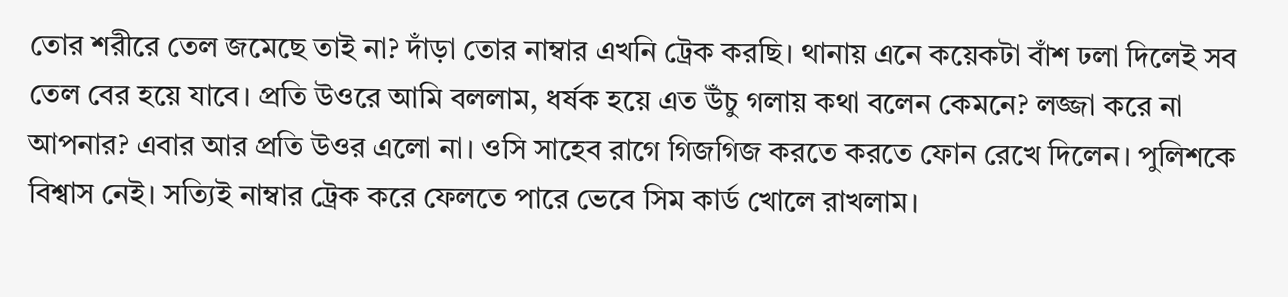তোর শরীরে তেল জমেছে তাই না? দাঁড়া তোর নাম্বার এখনি ট্রেক করছি। থানায় এনে কয়েকটা বাঁশ ঢলা দিলেই সব তেল বের হয়ে যাবে। প্রতি উওরে আমি বললাম, ধর্ষক হয়ে এত উঁচু গলায় কথা বলেন কেমনে? লজ্জা করে না আপনার? এবার আর প্রতি উওর এলো না। ওসি সাহেব রাগে গিজগিজ করতে করতে ফোন রেখে দিলেন। পুলিশকে বিশ্বাস নেই। সত্যিই নাম্বার ট্রেক করে ফেলতে পারে ভেবে সিম কার্ড খোলে রাখলাম।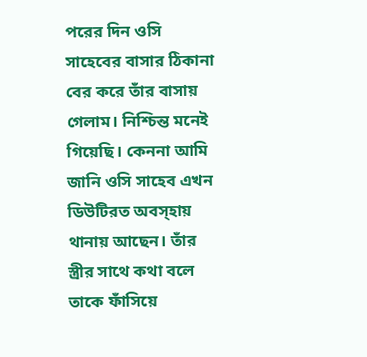পরের দিন ওসি সাহেবের বাসার ঠিকানা বের করে তাঁর বাসায় গেলাম। নিশ্চিন্ত মনেই গিয়েছি। কেননা আমি জানি ওসি সাহেব এখন ডিউটিরত অবস্হায় থানায় আছেন। তাঁর স্ত্রীর সাথে কথা বলে তাকে ফাঁসিয়ে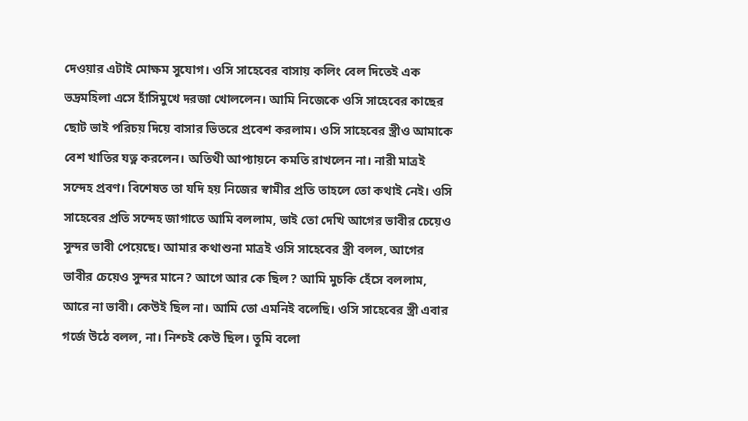দেওয়ার এটাই মোক্ষম সুযোগ। ওসি সাহেবের বাসায় কলিং বেল দিতেই এক ভদ্রমহিলা এসে হাঁসিমুখে দরজা খোললেন। আমি নিজেকে ওসি সাহেবের কাছের ছোট ভাই পরিচয় দিয়ে বাসার ভিতরে প্রবেশ করলাম। ওসি সাহেবের স্ত্রীও আমাকে বেশ খাতির যত্ন করলেন। অতিথী আপ্যায়নে কমতি রাখলেন না। নারী মাত্রই সন্দেহ প্রবণ। বিশেষত তা যদি হয় নিজের স্বামীর প্রতি তাহলে তো কথাই নেই। ওসি সাহেবের প্রতি সন্দেহ জাগাতে আমি বললাম, ভাই তো দেখি আগের ভাবীর চেয়েও সুন্দর ভাবী পেয়েছে। আমার কথাশুনা মাত্রই ওসি সাহেবের স্ত্রী বলল, আগের ভাবীর চেয়েও সুন্দর মানে? আগে আর কে ছিল? আমি মুচকি হেঁসে বললাম, আরে না ভাবী। কেউই ছিল না। আমি তো এমনিই বলেছি। ওসি সাহেবের স্ত্রী এবার গর্জে উঠে বলল, না। নিশ্চই কেউ ছিল। তুমি বলো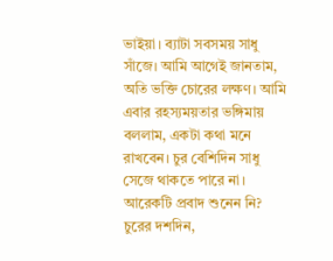ভাইয়া। ব্যাটা সবসময় সাধু সাঁজে। আমি আগেই জানতাম, অতি ভক্তি চোরের লক্ষণ। আমি এবার রহস্যময়তার ভঙ্গিমায় বললাম, একটা কথা মনে রাখবেন। চুর বেশিদিন সাধু সেজে থাকতে পারে না। আরেকটি প্রবাদ শুনেন নি? চুরের দশদিন,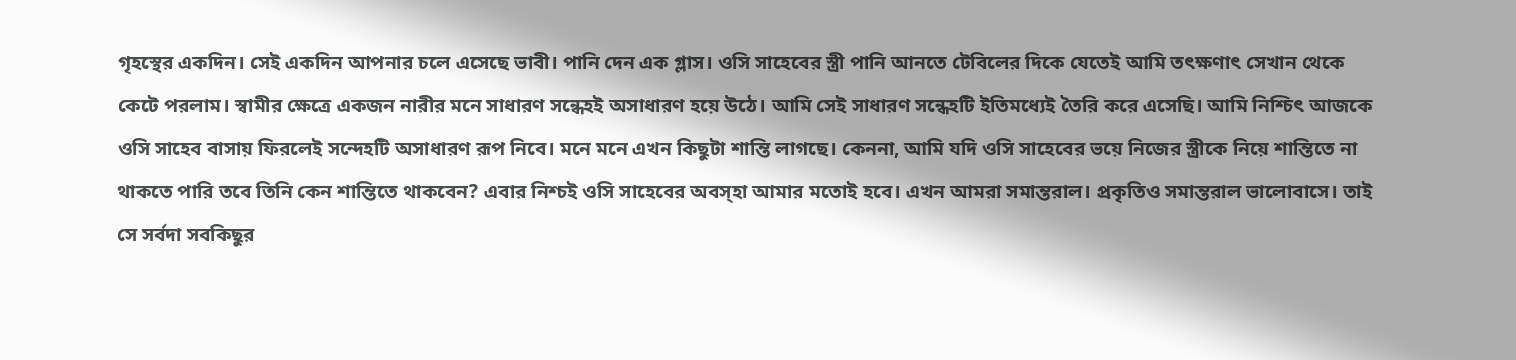গৃহস্থের একদিন। সেই একদিন আপনার চলে এসেছে ভাবী। পানি দেন এক গ্লাস। ওসি সাহেবের স্ত্রী পানি আনতে টেবিলের দিকে যেতেই আমি তৎক্ষণাৎ সেখান থেকে কেটে পরলাম। স্বামীর ক্ষেত্রে একজন নারীর মনে সাধারণ সন্ধেহই অসাধারণ হয়ে উঠে। আমি সেই সাধারণ সন্ধেহটি ইতিমধ্যেই তৈরি করে এসেছি। আমি নিশ্চিৎ আজকে ওসি সাহেব বাসায় ফিরলেই সন্দেহটি অসাধারণ রূপ নিবে। মনে মনে এখন কিছুটা শান্তি লাগছে। কেননা, আমি যদি ওসি সাহেবের ভয়ে নিজের স্ত্রীকে নিয়ে শান্তিতে না থাকতে পারি তবে তিনি কেন শান্তিতে থাকবেন? এবার নিশ্চই ওসি সাহেবের অবস্হা আমার মতোই হবে। এখন আমরা সমান্তরাল। প্রকৃতিও সমান্তরাল ভালোবাসে। তাই সে সর্বদা সবকিছুর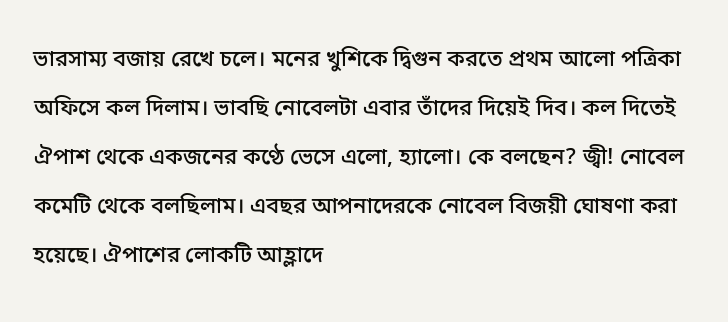ভারসাম্য বজায় রেখে চলে। মনের খুশিকে দ্বিগুন করতে প্রথম আলো পত্রিকা অফিসে কল দিলাম। ভাবছি নোবেলটা এবার তাঁদের দিয়েই দিব। কল দিতেই ঐপাশ থেকে একজনের কণ্ঠে ভেসে এলো, হ্যালো। কে বলছেন? জ্বী! নোবেল কমেটি থেকে বলছিলাম। এবছর আপনাদেরকে নোবেল বিজয়ী ঘোষণা করা হয়েছে। ঐপাশের লোকটি আহ্লাদে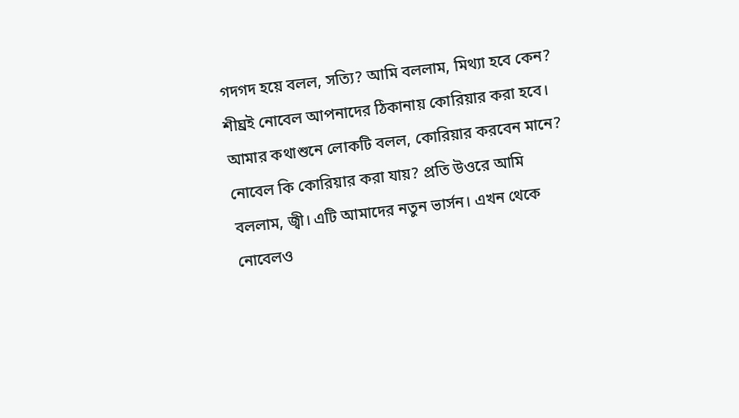গদগদ হয়ে বলল, সত্যি? আমি বললাম, মিথ্যা হবে কেন? শীঘ্রই নোবেল আপনাদের ঠিকানায় কোরিয়ার করা হবে। আমার কথাশুনে লোকটি বলল, কোরিয়ার করবেন মানে? নোবেল কি কোরিয়ার করা যায়? প্রতি উওরে আমি বললাম, জ্বী। এটি আমাদের নতুন ভার্সন। এখন থেকে নোবেলও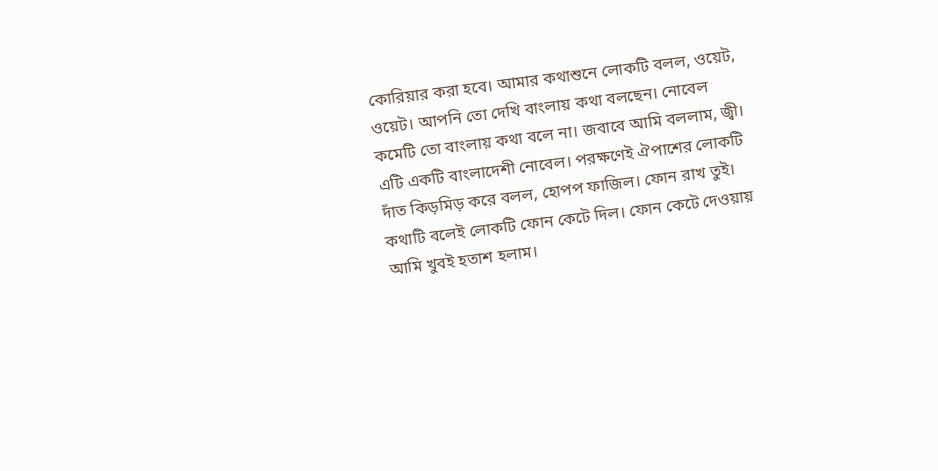কোরিয়ার করা হবে। আমার কথাশুনে লোকটি বলল, ওয়েট, ওয়েট। আপনি তো দেখি বাংলায় কথা বলছেন। নোবেল কমেটি তো বাংলায় কথা বলে না। জবাবে আমি বললাম, জ্বী। এটি একটি বাংলাদেশী নোবেল। পরক্ষণেই ঐপাশের লোকটি দাঁত কিড়মিড় করে বলল, হোপপ ফাজিল। ফোন রাখ তুই। কথাটি বলেই লোকটি ফোন কেটে দিল। ফোন কেটে দেওয়ায় আমি খুবই হতাশ হলাম।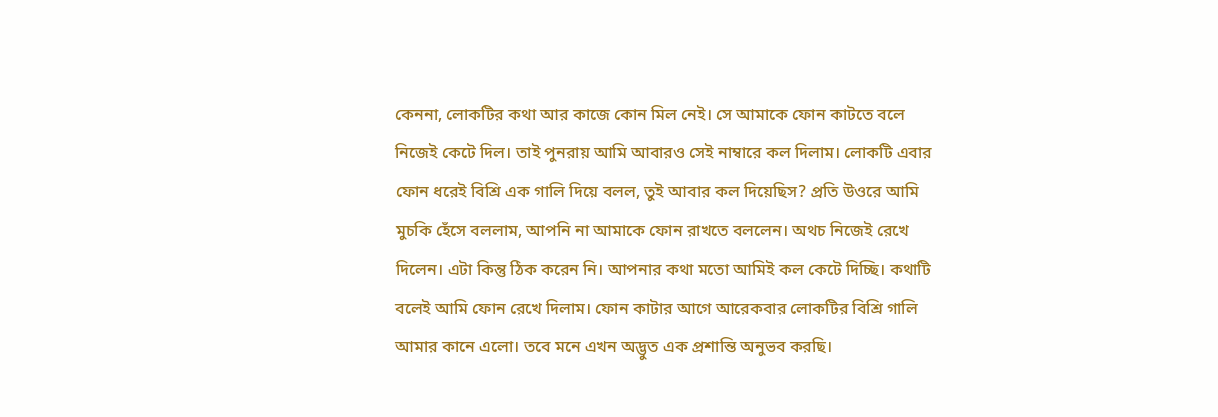কেননা, লোকটির কথা আর কাজে কোন মিল নেই। সে আমাকে ফোন কাটতে বলে নিজেই কেটে দিল। তাই পুনরায় আমি আবারও সেই নাম্বারে কল দিলাম। লোকটি এবার ফোন ধরেই বিশ্রি এক গালি দিয়ে বলল, তুই আবার কল দিয়েছিস? প্রতি উওরে আমি মুচকি হেঁসে বললাম, আপনি না আমাকে ফোন রাখতে বললেন। অথচ নিজেই রেখে দিলেন। এটা কিন্তু ঠিক করেন নি। আপনার কথা মতো আমিই কল কেটে দিচ্ছি। কথাটি বলেই আমি ফোন রেখে দিলাম। ফোন কাটার আগে আরেকবার লোকটির বিশ্রি গালি আমার কানে এলো। তবে মনে এখন অদ্ভুত এক প্রশান্তি অনুভব করছি।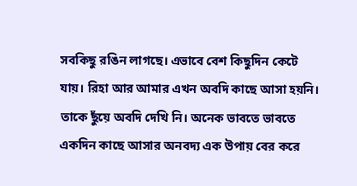সবকিছু রঙিন লাগছে। এভাবে বেশ কিছুদিন কেটে যায়। রিহা আর আমার এখন অবদি কাছে আসা হয়নি। তাকে ছুঁয়ে অবদি দেখি নি। অনেক ভাবতে ভাবতে একদিন কাছে আসার অনবদ্য এক উপায় বের করে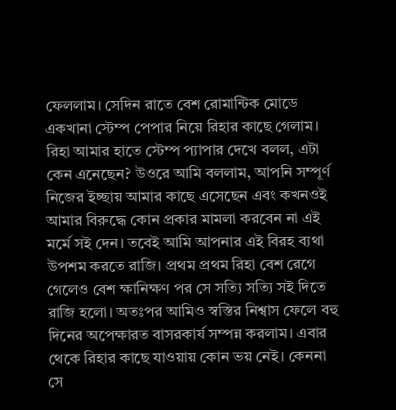ফেললাম। সেদিন রাতে বেশ রোমান্টিক মোডে একখানা স্টেম্প পেপার নিয়ে রিহার কাছে গেলাম। রিহা আমার হাতে স্টেম্প প্যাপার দেখে বলল, এটা কেন এনেছেন? উওরে আমি বললাম, আপনি সম্পূর্ণ নিজের ইচ্ছায় আমার কাছে এসেছেন এবং কখনওই আমার বিরুদ্ধে কোন প্রকার মামলা করবেন না এই মর্মে সই দেন। তবেই আমি আপনার এই বিরহ ব্যথা উপশম করতে রাজি। প্রথম প্রথম রিহা বেশ রেগে গেলেও বেশ ক্ষানিক্ষণ পর সে সত্যি সত্যি সই দিতে রাজি হলো। অতঃপর আমিও স্বস্তির নিশ্বাস ফেলে বহু দিনের অপেক্ষারত বাসরকার্য সম্পন্ন করলাম। এবার থেকে রিহার কাছে যাওয়ায় কোন ভয় নেই। কেননা সে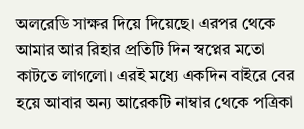অলরেডি সাক্ষর দিয়ে দিয়েছে। এরপর থেকে আমার আর রিহার প্রতিটি দিন স্বপ্নের মতো কাটতে লাগলো। এরই মধ্যে একদিন বাইরে বের হয়ে আবার অন্য আরেকটি নাম্বার থেকে পত্রিকা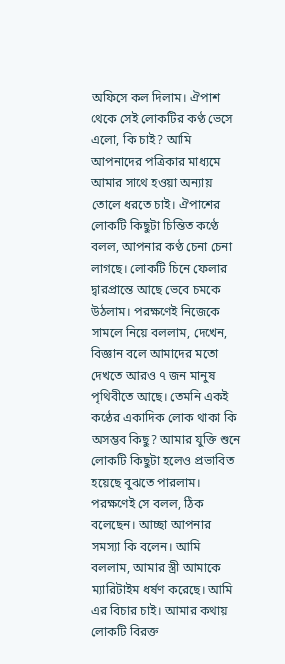অফিসে কল দিলাম। ঐপাশ থেকে সেই লোকটির কণ্ঠ ভেসে এলো, কি চাই? আমি আপনাদের পত্রিকার মাধ্যমে আমার সাথে হওয়া অন্যায় তোলে ধরতে চাই। ঐপাশের লোকটি কিছুটা চিন্তিত কণ্ঠে বলল, আপনার কণ্ঠ চেনা চেনা লাগছে। লোকটি চিনে ফেলার দ্বারপ্রান্তে আছে ভেবে চমকে উঠলাম। পরক্ষণেই নিজেকে সামলে নিয়ে বললাম, দেখেন, বিজ্ঞান বলে আমাদের মতো দেখতে আরও ৭ জন মানুষ পৃথিবীতে আছে। তেমনি একই কণ্ঠের একাদিক লোক থাকা কি অসম্ভব কিছু? আমার যুক্তি শুনে লোকটি কিছুটা হলেও প্রভাবিত হয়েছে বুঝতে পারলাম। পরক্ষণেই সে বলল, ঠিক বলেছেন। আচ্ছা আপনার সমস্যা কি বলেন। আমি বললাম, আমার স্ত্রী আমাকে ম্যারিটাইম ধর্ষণ করেছে। আমি এর বিচার চাই। আমার কথায় লোকটি বিরক্ত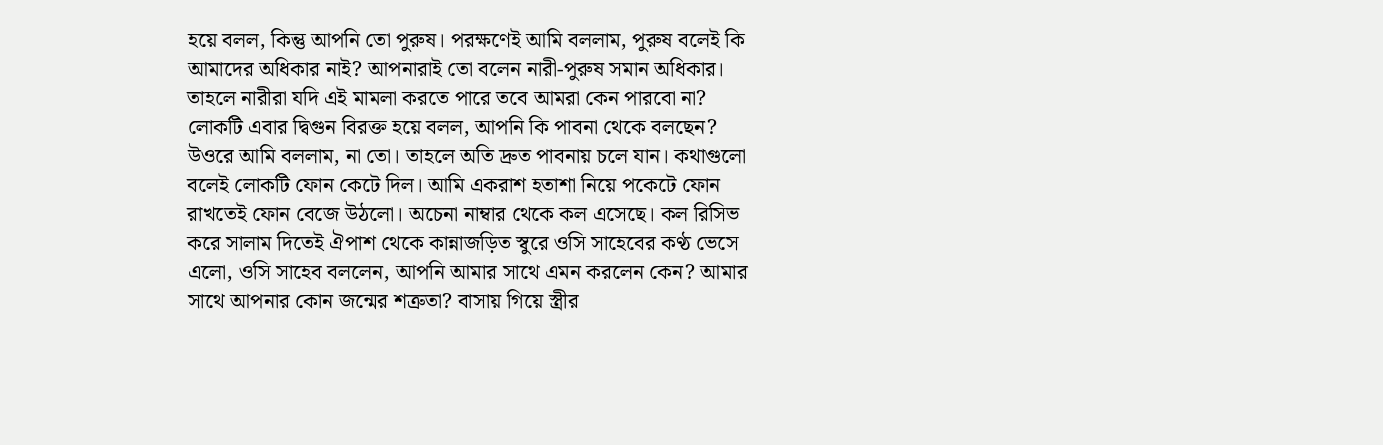হয়ে বলল, কিন্তু আপনি তো পুরুষ। পরক্ষণেই আমি বললাম, পুরুষ বলেই কি আমাদের অধিকার নাই? আপনারাই তো বলেন নারী-পুরুষ সমান অধিকার। তাহলে নারীরা যদি এই মামলা করতে পারে তবে আমরা কেন পারবো না? লোকটি এবার দ্বিগুন বিরক্ত হয়ে বলল, আপনি কি পাবনা থেকে বলছেন? উওরে আমি বললাম, না তো। তাহলে অতি দ্রুত পাবনায় চলে যান। কথাগুলো বলেই লোকটি ফোন কেটে দিল। আমি একরাশ হতাশা নিয়ে পকেটে ফোন রাখতেই ফোন বেজে উঠলো। অচেনা নাম্বার থেকে কল এসেছে। কল রিসিভ করে সালাম দিতেই ঐপাশ থেকে কান্নাজড়িত স্বুরে ওসি সাহেবের কণ্ঠ ভেসে এলো, ওসি সাহেব বললেন, আপনি আমার সাথে এমন করলেন কেন? আমার সাথে আপনার কোন জন্মের শত্রুতা? বাসায় গিয়ে স্ত্রীর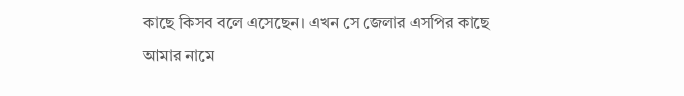কাছে কিসব বলে এসেছেন। এখন সে জেলার এসপির কাছে আমার নামে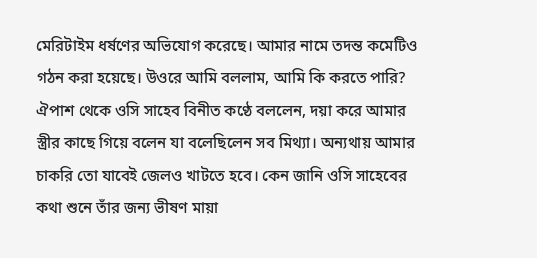মেরিটাইম ধর্ষণের অভিযোগ করেছে। আমার নামে তদন্ত কমেটিও গঠন করা হয়েছে। উওরে আমি বললাম, আমি কি করতে পারি? ঐপাশ থেকে ওসি সাহেব বিনীত কণ্ঠে বললেন, দয়া করে আমার স্ত্রীর কাছে গিয়ে বলেন যা বলেছিলেন সব মিথ্যা। অন্যথায় আমার চাকরি তো যাবেই জেলও খাটতে হবে। কেন জানি ওসি সাহেবের কথা শুনে তাঁর জন্য ভীষণ মায়া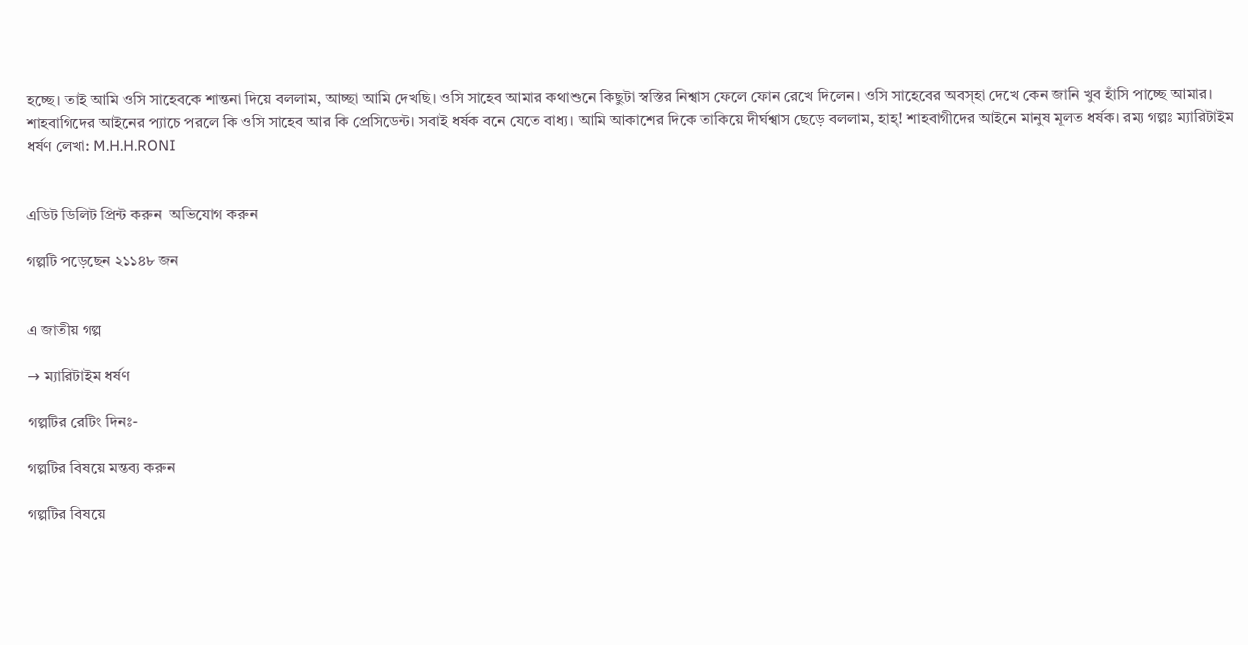হচ্ছে। তাই আমি ওসি সাহেবকে শান্তনা দিয়ে বললাম, আচ্ছা আমি দেখছি। ওসি সাহেব আমার কথাশুনে কিছুটা স্বস্তির নিশ্বাস ফেলে ফোন রেখে দিলেন। ওসি সাহেবের অবস্হা দেখে কেন জানি খুব হাঁসি পাচ্ছে আমার। শাহবাগিদের আইনের প্যাচে পরলে কি ওসি সাহেব আর কি প্রেসিডেন্ট। সবাই ধর্ষক বনে যেতে বাধ্য। আমি আকাশের দিকে তাকিয়ে দীর্ঘশ্বাস ছেড়ে বললাম, হাহ্! শাহবাগীদের আইনে মানুষ মূলত ধর্ষক। রম্য গল্পঃ ম্যারিটাইম ধর্ষণ লেখা: M.H.H.RONI


এডিট ডিলিট প্রিন্ট করুন  অভিযোগ করুন

গল্পটি পড়েছেন ২১১৪৮ জন


এ জাতীয় গল্প

→ ম্যারিটাইম ধর্ষণ

গল্পটির রেটিং দিনঃ-

গল্পটির বিষয়ে মন্তব্য করুন

গল্পটির বিষয়ে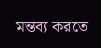মন্তব্য করতে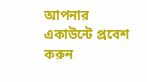আপনার একাউন্টে প্রবেশ করুন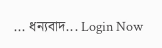... ধন্যবাদ... Login Now